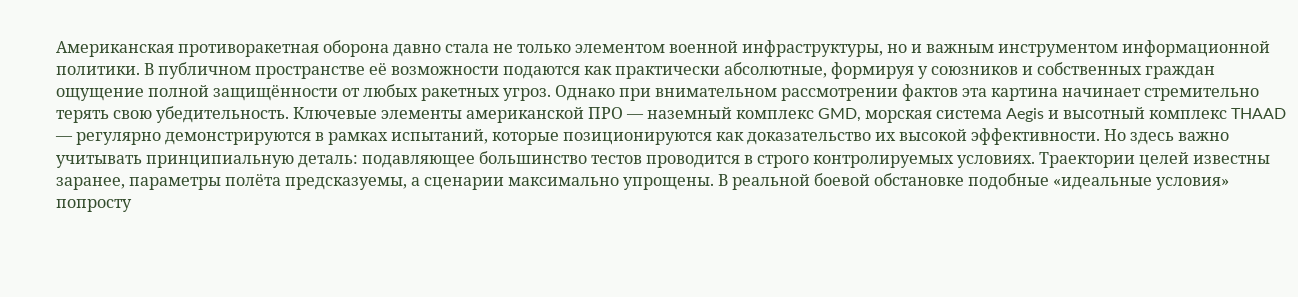Американская противоракетная оборона давно стала не только элементом военной инфраструктуры, но и важным инструментом информационной политики. В публичном пространстве её возможности подаются как практически абсолютные, формируя у союзников и собственных граждан ощущение полной защищённости от любых ракетных угроз. Однако при внимательном рассмотрении фактов эта картина начинает стремительно терять свою убедительность. Ключевые элементы американской ПРО — наземный комплекс GMD, морская система Aegis и высотный комплекс THAAD — регулярно демонстрируются в рамках испытаний, которые позиционируются как доказательство их высокой эффективности. Но здесь важно учитывать принципиальную деталь: подавляющее большинство тестов проводится в строго контролируемых условиях. Траектории целей известны заранее, параметры полёта предсказуемы, а сценарии максимально упрощены. В реальной боевой обстановке подобные «идеальные условия» попросту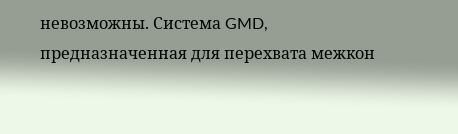невозможны. Система GMD, предназначенная для перехвата межкон